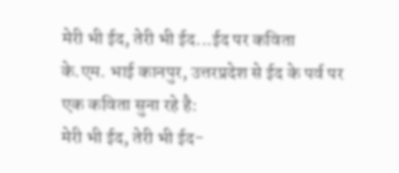मेरी भी ईद, तेरी भी ईद...ईद पर कविता
के.एम. भाई कानपुर, उत्तरप्रदेश से ईद के पर्व पर एक कविता सुना रहे है:
मेरी भी ईद, तेरी भी ईद-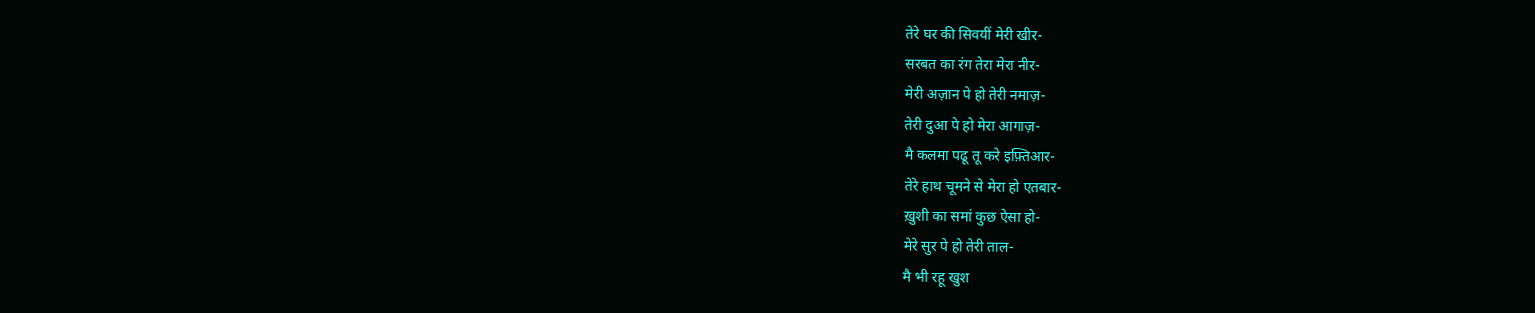तेरे घर की सिवयीं मेरी खीर-
सरबत का रंग तेरा मेरा नीर-
मेरी अज़ान पे हो तेरी नमाज़-
तेरी दुआ पे हो मेरा आगाज़-
मै कलमा पढू तू करे इफ़्तिआर-
तेरे हाथ चूमने से मेरा हो एतबार-
ख़ुशी का समां कुछ ऐसा हो-
मेरे सुर पे हो तेरी ताल-
मै भी रहू खुश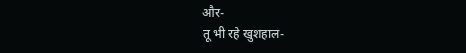और-
तू भी रहे खुशहाल-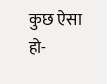कुछ ऐसा हो-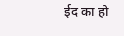ईद का हो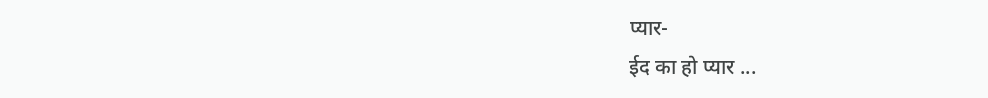प्यार-
ईद का हो प्यार ...